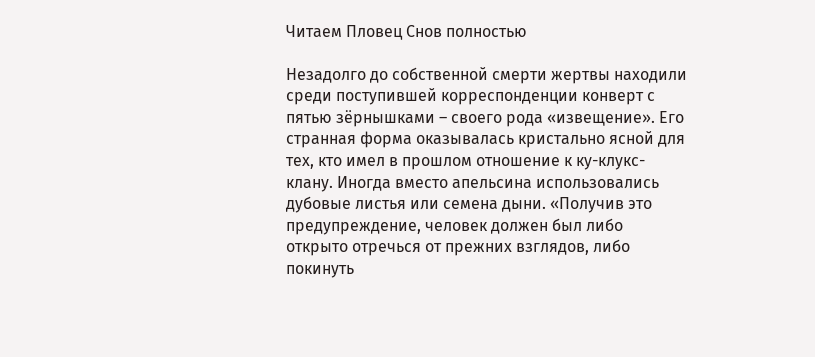Читаем Пловец Снов полностью

Незадолго до собственной смерти жертвы находили среди поступившей корреспонденции конверт с пятью зёрнышками – своего рода «извещение». Его странная форма оказывалась кристально ясной для тех, кто имел в прошлом отношение к ку-клукс-клану. Иногда вместо апельсина использовались дубовые листья или семена дыни. «Получив это предупреждение, человек должен был либо открыто отречься от прежних взглядов, либо покинуть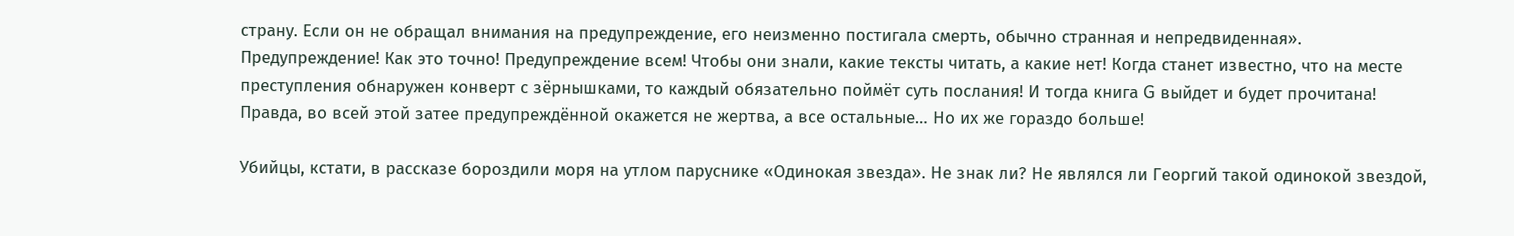страну. Если он не обращал внимания на предупреждение, его неизменно постигала смерть, обычно странная и непредвиденная». Предупреждение! Как это точно! Предупреждение всем! Чтобы они знали, какие тексты читать, а какие нет! Когда станет известно, что на месте преступления обнаружен конверт с зёрнышками, то каждый обязательно поймёт суть послания! И тогда книга G выйдет и будет прочитана! Правда, во всей этой затее предупреждённой окажется не жертва, а все остальные… Но их же гораздо больше!

Убийцы, кстати, в рассказе бороздили моря на утлом паруснике «Одинокая звезда». Не знак ли? Не являлся ли Георгий такой одинокой звездой,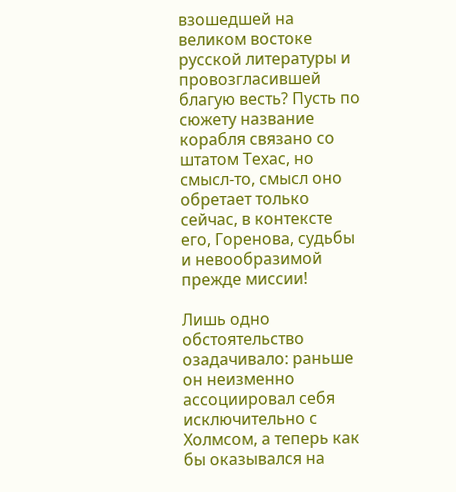взошедшей на великом востоке русской литературы и провозгласившей благую весть? Пусть по сюжету название корабля связано со штатом Техас, но смысл-то, смысл оно обретает только сейчас, в контексте его, Горенова, судьбы и невообразимой прежде миссии!

Лишь одно обстоятельство озадачивало: раньше он неизменно ассоциировал себя исключительно с Холмсом, а теперь как бы оказывался на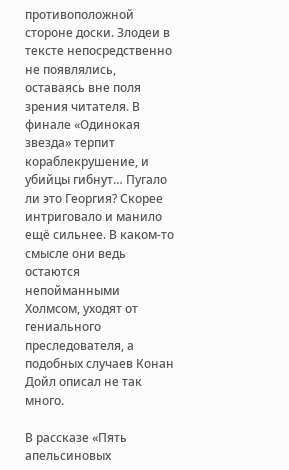противоположной стороне доски. Злодеи в тексте непосредственно не появлялись, оставаясь вне поля зрения читателя. В финале «Одинокая звезда» терпит кораблекрушение, и убийцы гибнут… Пугало ли это Георгия? Скорее интриговало и манило ещё сильнее. В каком-то смысле они ведь остаются непойманными Холмсом, уходят от гениального преследователя, а подобных случаев Конан Дойл описал не так много.

В рассказе «Пять апельсиновых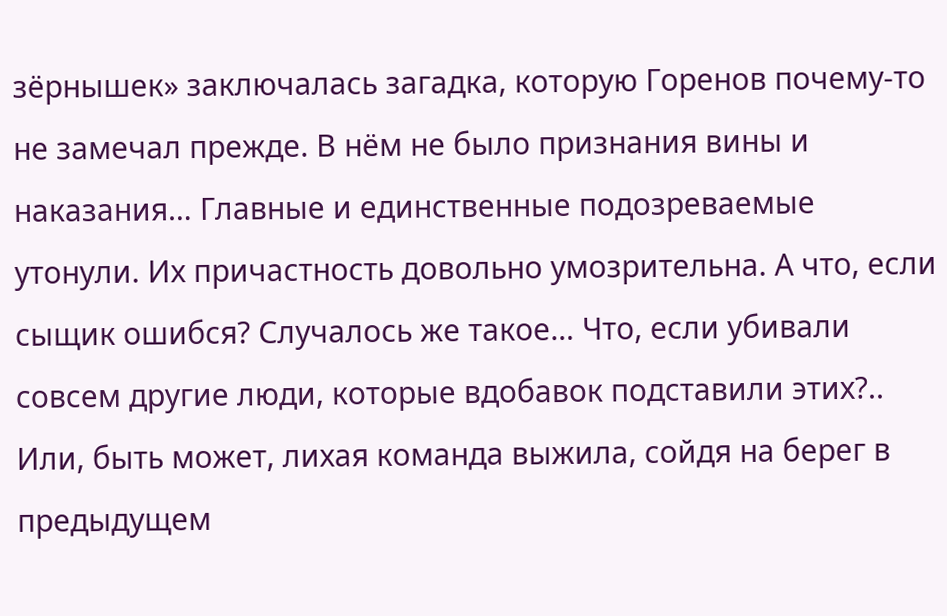зёрнышек» заключалась загадка, которую Горенов почему-то не замечал прежде. В нём не было признания вины и наказания… Главные и единственные подозреваемые утонули. Их причастность довольно умозрительна. А что, если сыщик ошибся? Случалось же такое… Что, если убивали совсем другие люди, которые вдобавок подставили этих?.. Или, быть может, лихая команда выжила, сойдя на берег в предыдущем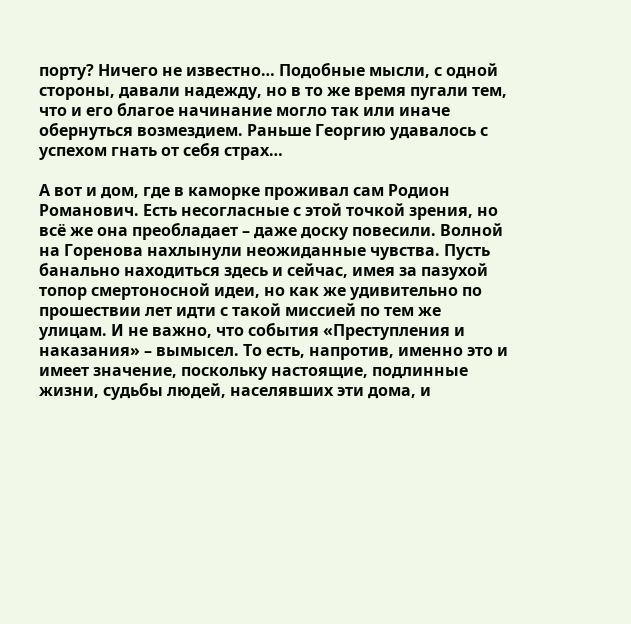порту? Ничего не известно… Подобные мысли, с одной стороны, давали надежду, но в то же время пугали тем, что и его благое начинание могло так или иначе обернуться возмездием. Раньше Георгию удавалось с успехом гнать от себя страх…

А вот и дом, где в каморке проживал сам Родион Романович. Есть несогласные с этой точкой зрения, но всё же она преобладает – даже доску повесили. Волной на Горенова нахлынули неожиданные чувства. Пусть банально находиться здесь и сейчас, имея за пазухой топор смертоносной идеи, но как же удивительно по прошествии лет идти с такой миссией по тем же улицам. И не важно, что события «Преступления и наказания» – вымысел. То есть, напротив, именно это и имеет значение, поскольку настоящие, подлинные жизни, судьбы людей, населявших эти дома, и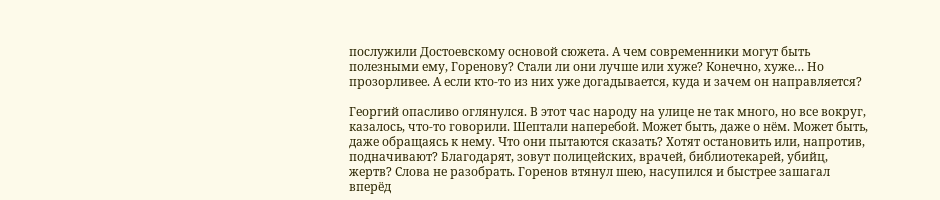послужили Достоевскому основой сюжета. А чем современники могут быть полезными ему, Горенову? Стали ли они лучше или хуже? Конечно, хуже… Но прозорливее. А если кто-то из них уже догадывается, куда и зачем он направляется?

Георгий опасливо оглянулся. В этот час народу на улице не так много, но все вокруг, казалось, что-то говорили. Шептали наперебой. Может быть, даже о нём. Может быть, даже обращаясь к нему. Что они пытаются сказать? Хотят остановить или, напротив, подначивают? Благодарят, зовут полицейских, врачей, библиотекарей, убийц, жертв? Слова не разобрать. Горенов втянул шею, насупился и быстрее зашагал вперёд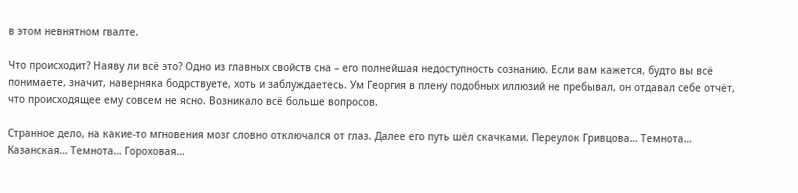в этом невнятном гвалте.

Что происходит? Наяву ли всё это? Одно из главных свойств сна – его полнейшая недоступность сознанию. Если вам кажется, будто вы всё понимаете, значит, наверняка бодрствуете, хоть и заблуждаетесь. Ум Георгия в плену подобных иллюзий не пребывал, он отдавал себе отчёт, что происходящее ему совсем не ясно. Возникало всё больше вопросов.

Странное дело, на какие-то мгновения мозг словно отключался от глаз. Далее его путь шёл скачками. Переулок Гривцова… Темнота… Казанская… Темнота… Гороховая…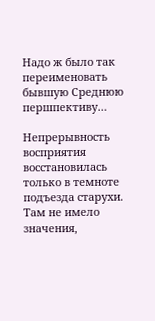Надо ж было так переименовать бывшую Среднюю першпективу…

Непрерывность восприятия восстановилась только в темноте подъезда старухи. Там не имело значения,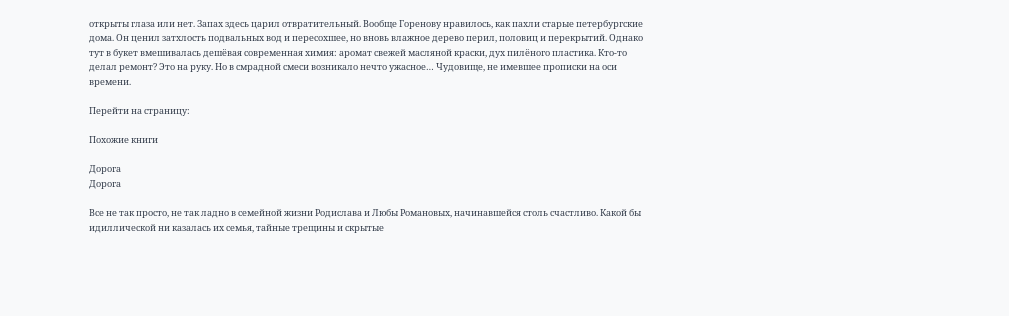открыты глаза или нет. Запах здесь царил отвратительный. Вообще Горенову нравилось, как пахли старые петербургские дома. Он ценил затхлость подвальных вод и пересохшее, но вновь влажное дерево перил, половиц и перекрытий. Однако тут в букет вмешивалась дешёвая современная химия: аромат свежей масляной краски, дух пилёного пластика. Кто-то делал ремонт? Это на руку. Но в смрадной смеси возникало нечто ужасное… Чудовище, не имевшее прописки на оси времени.

Перейти на страницу:

Похожие книги

Дорога
Дорога

Все не так просто, не так ладно в семейной жизни Родислава и Любы Романовых, начинавшейся столь счастливо. Какой бы идиллической ни казалась их семья, тайные трещины и скрытые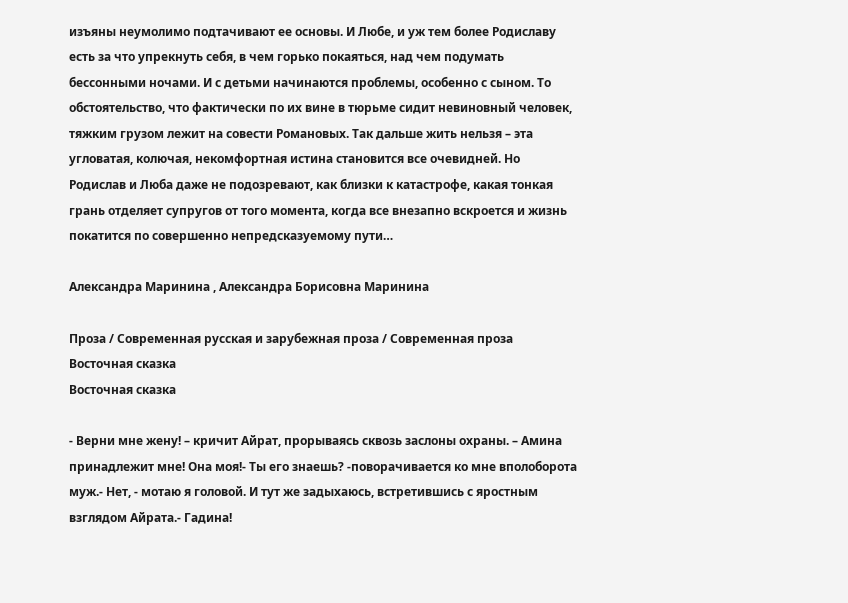изъяны неумолимо подтачивают ее основы. И Любе, и уж тем более Родиславу есть за что упрекнуть себя, в чем горько покаяться, над чем подумать бессонными ночами. И с детьми начинаются проблемы, особенно с сыном. То обстоятельство, что фактически по их вине в тюрьме сидит невиновный человек, тяжким грузом лежит на совести Романовых. Так дальше жить нельзя – эта угловатая, колючая, некомфортная истина становится все очевидней. Но Родислав и Люба даже не подозревают, как близки к катастрофе, какая тонкая грань отделяет супругов от того момента, когда все внезапно вскроется и жизнь покатится по совершенно непредсказуемому пути…

Александра Маринина , Александра Борисовна Маринина

Проза / Современная русская и зарубежная проза / Современная проза
Восточная сказка
Восточная сказка

- Верни мне жену! – кричит Айрат, прорываясь сквозь заслоны охраны. – Амина принадлежит мне! Она моя!- Ты его знаешь? -поворачивается ко мне вполоборота муж.- Нет, - мотаю я головой. И тут же задыхаюсь, встретившись с яростным взглядом Айрата.- Гадина!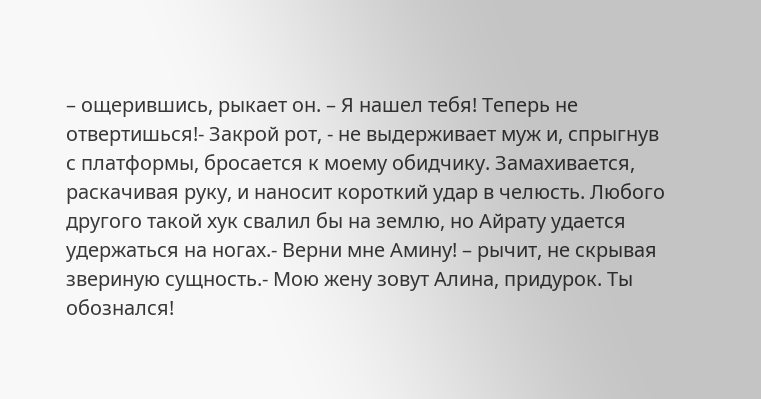– ощерившись, рыкает он. – Я нашел тебя! Теперь не отвертишься!- Закрой рот, - не выдерживает муж и, спрыгнув с платформы, бросается к моему обидчику. Замахивается, раскачивая руку, и наносит короткий удар в челюсть. Любого другого такой хук свалил бы на землю, но Айрату удается удержаться на ногах.- Верни мне Амину! – рычит, не скрывая звериную сущность.- Мою жену зовут Алина, придурок. Ты обознался!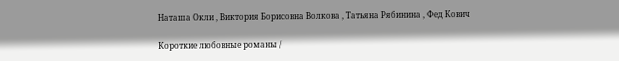Наташа Окли , Виктория Борисовна Волкова , Татьяна Рябинина , Фед Кович

Короткие любовные романы /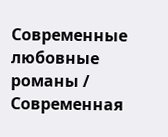Современные любовные романы / Современная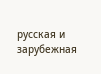русская и зарубежная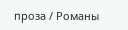проза / Романы